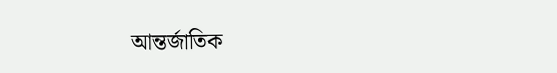আন্তর্জাতিক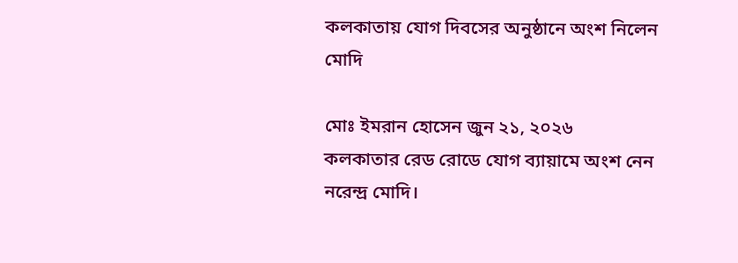কলকাতায় যোগ দিবসের অনুষ্ঠানে অংশ নিলেন মোদি

মোঃ ইমরান হোসেন জুন ২১, ২০২৬
কলকাতার রেড রোডে যোগ ব্যায়ামে অংশ নেন নরেন্দ্র মোদি।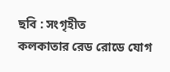ছবি : সংগৃহীত
কলকাতার রেড রোডে যোগ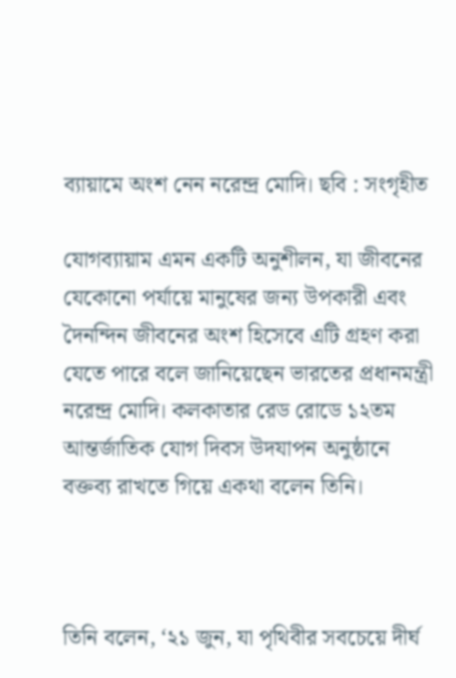ব্যায়ামে অংশ নেন নরেন্দ্র মোদি। ছবি : সংগৃহীত

যোগব্যায়াম এমন একটি অনুশীলন, যা জীবনের যেকোনো পর্যায়ে মানুষের জন্য উপকারী এবং দৈনন্দিন জীবনের অংশ হিসেবে এটি গ্রহণ করা যেতে পারে বলে জানিয়েছেন ভারতের প্রধানমন্ত্রী নরেন্দ্র মোদি। কলকাতার রেড রোডে ১২তম আন্তর্জাতিক যোগ দিবস উদযাপন অনুষ্ঠানে বক্তব্য রাখতে গিয়ে একথা বলেন তিনি।



তিনি বলেন, ‘২১ জুন, যা পৃথিবীর সবচেয়ে দীর্ঘ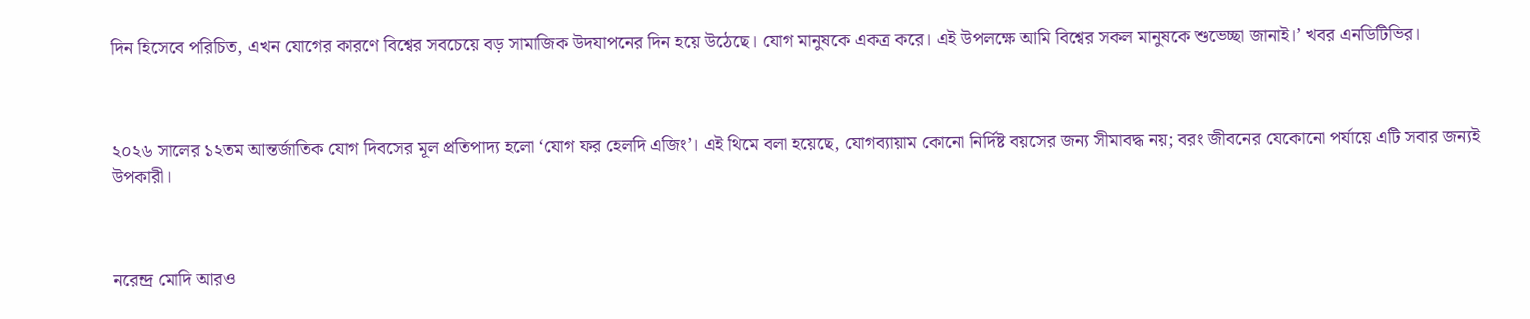দিন হিসেবে পরিচিত, এখন যোগের কারণে বিশ্বের সবচেয়ে বড় সামাজিক উদযাপনের দিন হয়ে উঠেছে। যোগ মানুষকে একত্র করে। এই উপলক্ষে আমি বিশ্বের সকল মানুষকে শুভেচ্ছা জানাই।’ খবর এনডিটিভির।



২০২৬ সালের ১২তম আন্তর্জাতিক যোগ দিবসের মূল প্রতিপাদ্য হলো ‘যোগ ফর হেলদি এজিং’। এই থিমে বলা হয়েছে, যোগব্যায়াম কোনো নির্দিষ্ট বয়সের জন্য সীমাবদ্ধ নয়; বরং জীবনের যেকোনো পর্যায়ে এটি সবার জন্যই উপকারী।



নরেন্দ্র মোদি আরও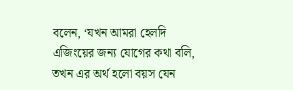বলেন, ‘যখন আমরা হেলদি এজিংয়ের জন্য যোগের কথা বলি, তখন এর অর্থ হলো বয়স যেন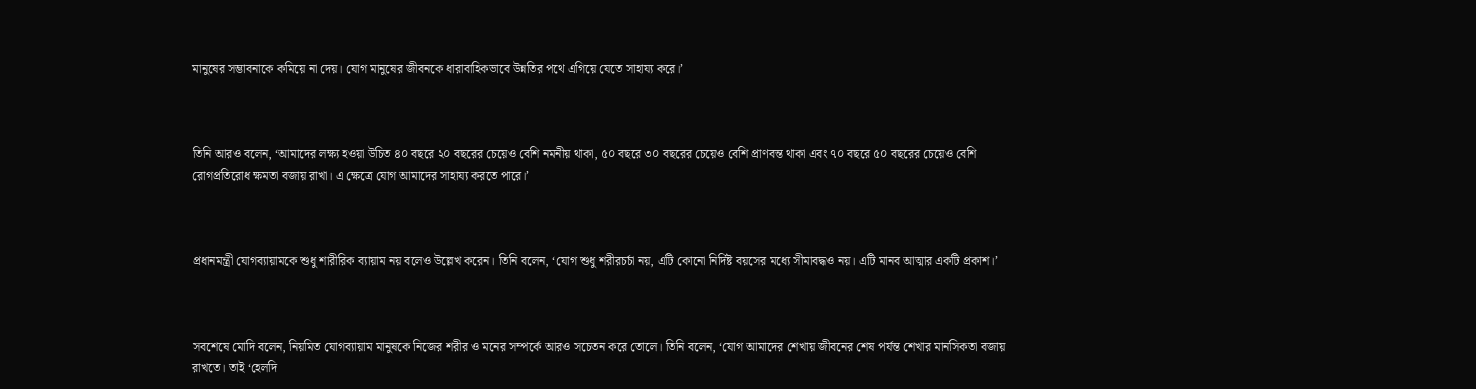মানুষের সম্ভাবনাকে কমিয়ে না দেয়। যোগ মানুষের জীবনকে ধারাবাহিকভাবে উন্নতির পথে এগিয়ে যেতে সাহায্য করে।’



তিনি আরও বলেন, ‘আমাদের লক্ষ্য হওয়া উচিত ৪০ বছরে ২০ বছরের চেয়েও বেশি নমনীয় থাকা, ৫০ বছরে ৩০ বছরের চেয়েও বেশি প্রাণবন্ত থাকা এবং ৭০ বছরে ৫০ বছরের চেয়েও বেশি রোগপ্রতিরোধ ক্ষমতা বজায় রাখা। এ ক্ষেত্রে যোগ আমাদের সাহায্য করতে পারে।’



প্রধানমন্ত্রী যোগব্যায়ামকে শুধু শারীরিক ব্যায়াম নয় বলেও উল্লেখ করেন। তিনি বলেন, ‘যোগ শুধু শরীরচর্চা নয়, এটি কোনো নির্দিষ্ট বয়সের মধ্যে সীমাবদ্ধও নয়। এটি মানব আত্মার একটি প্রকাশ।’



সবশেষে মোদি বলেন, নিয়মিত যোগব্যায়াম মানুষকে নিজের শরীর ও মনের সম্পর্কে আরও সচেতন করে তোলে। তিনি বলেন, ‘যোগ আমাদের শেখায় জীবনের শেষ পর্যন্ত শেখার মানসিকতা বজায় রাখতে। তাই ‘হেলদি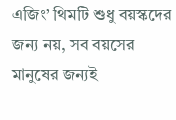এজিং’ থিমটি শুধু বয়স্কদের জন্য নয়, সব বয়সের মানুষের জন্যই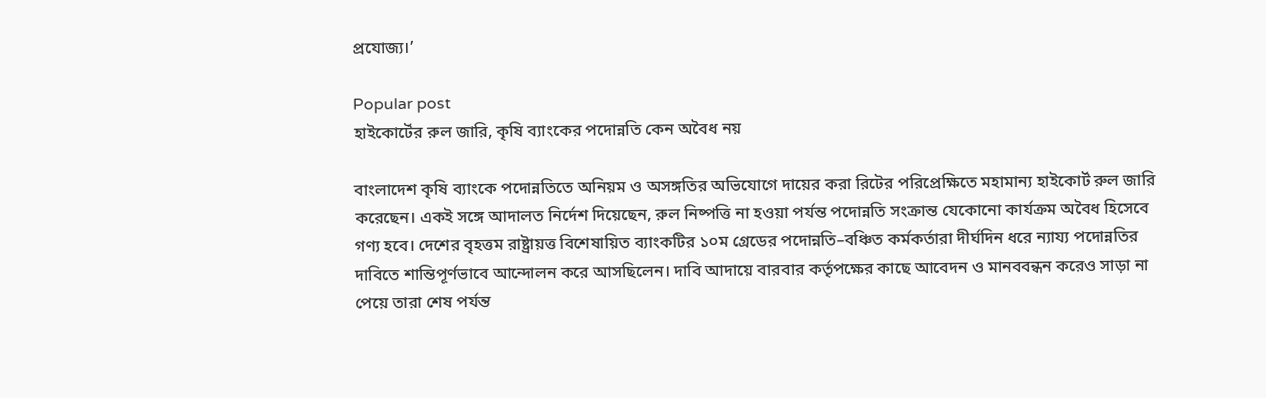প্রযোজ্য।’

Popular post
হাইকোর্টের রুল জারি, কৃষি ব্যাংকের পদোন্নতি কেন অবৈধ নয়

বাংলাদেশ কৃষি ব্যাংকে পদোন্নতিতে অনিয়ম ও অসঙ্গতির অভিযোগে দায়ের করা রিটের পরিপ্রেক্ষিতে মহামান্য হাইকোর্ট রুল জারি করেছেন। একই সঙ্গে আদালত নির্দেশ দিয়েছেন, রুল নিষ্পত্তি না হওয়া পর্যন্ত পদোন্নতি সংক্রান্ত যেকোনো কার্যক্রম অবৈধ হিসেবে গণ্য হবে। দেশের বৃহত্তম রাষ্ট্রায়ত্ত বিশেষায়িত ব্যাংকটির ১০ম গ্রেডের পদোন্নতি–বঞ্চিত কর্মকর্তারা দীর্ঘদিন ধরে ন্যায্য পদোন্নতির দাবিতে শান্তিপূর্ণভাবে আন্দোলন করে আসছিলেন। দাবি আদায়ে বারবার কর্তৃপক্ষের কাছে আবেদন ও মানববন্ধন করেও সাড়া না পেয়ে তারা শেষ পর্যন্ত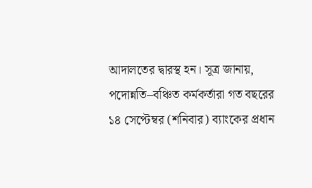আদালতের দ্বারস্থ হন। সূত্র জানায়, পদোন্নতি–বঞ্চিত কর্মকর্তারা গত বছরের ১৪ সেপ্টেম্বর (শনিবার) ব্যাংকের প্রধান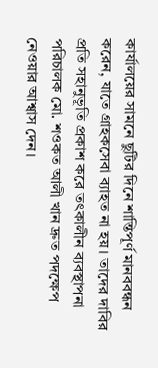কার্যালয়ের সামনে ছুটির দিনে শান্তিপূর্ণ মানববন্ধন করেন, যাতে গ্রাহকসেবা ব্যাহত না হয়। তাদের দাবির প্রতি সহানুভূতি প্রকাশ করে তৎকালীন ব্যবস্থাপনা পরিচালক মো. শওকত আলী খান দ্রুত পদক্ষেপ নেওয়ার আশ্বাস দেন।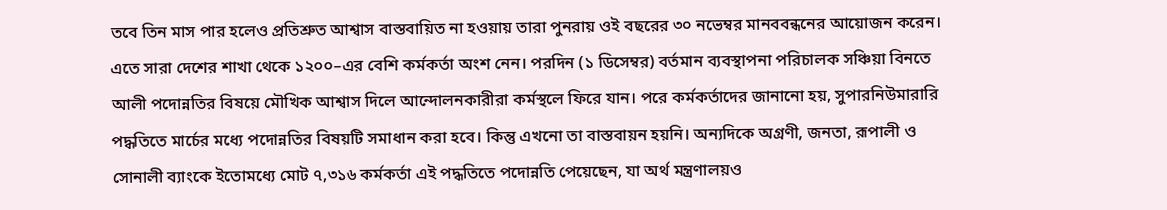তবে তিন মাস পার হলেও প্রতিশ্রুত আশ্বাস বাস্তবায়িত না হওয়ায় তারা পুনরায় ওই বছরের ৩০ নভেম্বর মানববন্ধনের আয়োজন করেন। এতে সারা দেশের শাখা থেকে ১২০০–এর বেশি কর্মকর্তা অংশ নেন। পরদিন (১ ডিসেম্বর) বর্তমান ব্যবস্থাপনা পরিচালক সঞ্চিয়া বিনতে আলী পদোন্নতির বিষয়ে মৌখিক আশ্বাস দিলে আন্দোলনকারীরা কর্মস্থলে ফিরে যান। পরে কর্মকর্তাদের জানানো হয়, সুপারনিউমারারি পদ্ধতিতে মার্চের মধ্যে পদোন্নতির বিষয়টি সমাধান করা হবে। কিন্তু এখনো তা বাস্তবায়ন হয়নি। অন্যদিকে অগ্রণী, জনতা, রূপালী ও সোনালী ব্যাংকে ইতোমধ্যে মোট ৭,৩১৬ কর্মকর্তা এই পদ্ধতিতে পদোন্নতি পেয়েছেন, যা অর্থ মন্ত্রণালয়ও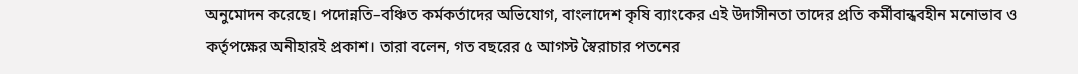অনুমোদন করেছে। পদোন্নতি–বঞ্চিত কর্মকর্তাদের অভিযোগ, বাংলাদেশ কৃষি ব্যাংকের এই উদাসীনতা তাদের প্রতি কর্মীবান্ধবহীন মনোভাব ও কর্তৃপক্ষের অনীহারই প্রকাশ। তারা বলেন, গত বছরের ৫ আগস্ট স্বৈরাচার পতনের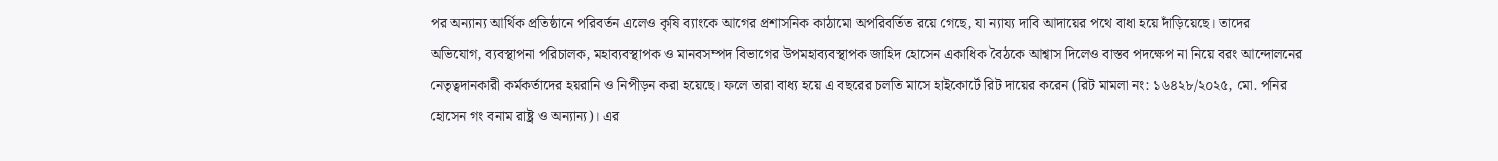পর অন্যান্য আর্থিক প্রতিষ্ঠানে পরিবর্তন এলেও কৃষি ব্যাংকে আগের প্রশাসনিক কাঠামো অপরিবর্তিত রয়ে গেছে, যা ন্যায্য দাবি আদায়ের পথে বাধা হয়ে দাঁড়িয়েছে। তাদের অভিযোগ, ব্যবস্থাপনা পরিচালক, মহাব্যবস্থাপক ও মানবসম্পদ বিভাগের উপমহাব্যবস্থাপক জাহিদ হোসেন একাধিক বৈঠকে আশ্বাস দিলেও বাস্তব পদক্ষেপ না নিয়ে বরং আন্দোলনের নেতৃত্বদানকারী কর্মকর্তাদের হয়রানি ও নিপীড়ন করা হয়েছে। ফলে তারা বাধ্য হয়ে এ বছরের চলতি মাসে হাইকোর্টে রিট দায়ের করেন (রিট মামলা নং: ১৬৪২৮/২০২৫, মো. পনির হোসেন গং বনাম রাষ্ট্র ও অন্যান্য)। এর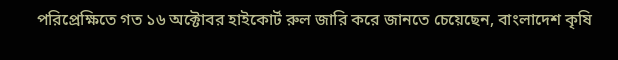পরিপ্রেক্ষিতে গত ১৬ অক্টোবর হাইকোর্ট রুল জারি করে জানতে চেয়েছেন, বাংলাদেশ কৃষি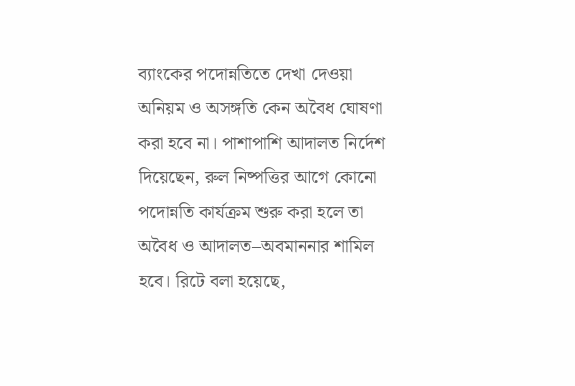ব্যাংকের পদোন্নতিতে দেখা দেওয়া অনিয়ম ও অসঙ্গতি কেন অবৈধ ঘোষণা করা হবে না। পাশাপাশি আদালত নির্দেশ দিয়েছেন, রুল নিষ্পত্তির আগে কোনো পদোন্নতি কার্যক্রম শুরু করা হলে তা অবৈধ ও আদালত–অবমাননার শামিল হবে। রিটে বলা হয়েছে,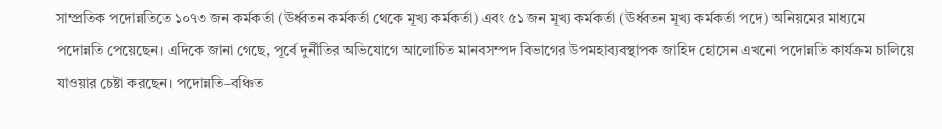সাম্প্রতিক পদোন্নতিতে ১০৭৩ জন কর্মকর্তা (ঊর্ধ্বতন কর্মকর্তা থেকে মূখ্য কর্মকর্তা) এবং ৫১ জন মূখ্য কর্মকর্তা (ঊর্ধ্বতন মূখ্য কর্মকর্তা পদে) অনিয়মের মাধ্যমে পদোন্নতি পেয়েছেন। এদিকে জানা গেছে, পূর্বে দুর্নীতির অভিযোগে আলোচিত মানবসম্পদ বিভাগের উপমহাব্যবস্থাপক জাহিদ হোসেন এখনো পদোন্নতি কার্যক্রম চালিয়ে যাওয়ার চেষ্টা করছেন। পদোন্নতি–বঞ্চিত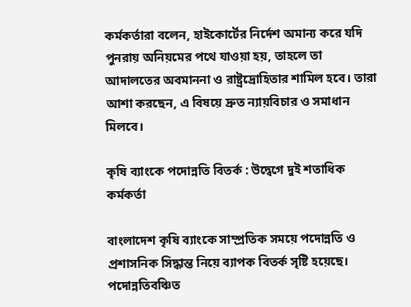কর্মকর্তারা বলেন, হাইকোর্টের নির্দেশ অমান্য করে যদি পুনরায় অনিয়মের পথে যাওয়া হয়, তাহলে তা আদালতের অবমাননা ও রাষ্ট্রদ্রোহিতার শামিল হবে। তারা আশা করছেন, এ বিষয়ে দ্রুত ন্যায়বিচার ও সমাধান মিলবে।

কৃষি ব্যাংকে পদোন্নতি বিতর্ক : উদ্বেগে দুই শতাধিক কর্মকর্তা

বাংলাদেশ কৃষি ব্যাংকে সাম্প্রতিক সময়ে পদোন্নতি ও প্রশাসনিক সিদ্ধান্ত নিয়ে ব্যাপক বিতর্ক সৃষ্টি হয়েছে। পদোন্নতিবঞ্চিত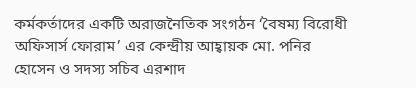কর্মকর্তাদের একটি অরাজনৈতিক সংগঠন ‘বৈষম্য বিরোধী অফিসার্স ফোরাম’ এর কেন্দ্রীয় আহ্বায়ক মো. পনির হোসেন ও সদস্য সচিব এরশাদ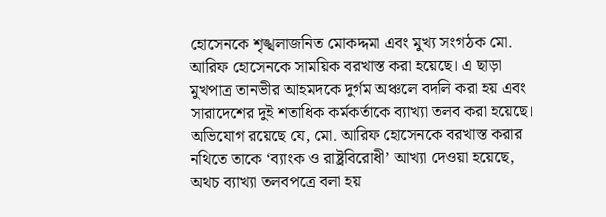হোসেনকে শৃঙ্খলাজনিত মোকদ্দমা এবং মুখ্য সংগঠক মো. আরিফ হোসেনকে সাময়িক বরখাস্ত করা হয়েছে। এ ছাড়া মুখপাত্র তানভীর আহমদকে দুর্গম অঞ্চলে বদলি করা হয় এবং সারাদেশের দুই শতাধিক কর্মকর্তাকে ব্যাখ্যা তলব করা হয়েছে। অভিযোগ রয়েছে যে, মো. আরিফ হোসেনকে বরখাস্ত করার নথিতে তাকে ‘ব্যাংক ও রাষ্ট্রবিরোধী’ আখ্যা দেওয়া হয়েছে, অথচ ব্যাখ্যা তলবপত্রে বলা হয়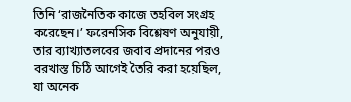তিনি ‘রাজনৈতিক কাজে তহবিল সংগ্রহ করেছেন।’ ফরেনসিক বিশ্লেষণ অনুযায়ী, তার ব্যাখ্যাতলবের জবাব প্রদানের পরও বরখাস্ত চিঠি আগেই তৈরি করা হয়েছিল, যা অনেক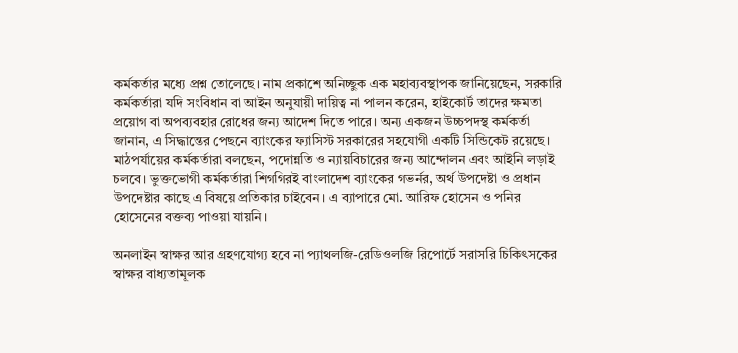কর্মকর্তার মধ্যে প্রশ্ন তোলেছে। নাম প্রকাশে অনিচ্ছুক এক মহাব্যবস্থাপক জানিয়েছেন, সরকারি কর্মকর্তারা যদি সংবিধান বা আইন অনুযায়ী দায়িত্ব না পালন করেন, হাইকোর্ট তাদের ক্ষমতা প্রয়োগ বা অপব্যবহার রোধের জন্য আদেশ দিতে পারে। অন্য একজন উচ্চপদস্থ কর্মকর্তা জানান, এ সিদ্ধান্তের পেছনে ব্যাংকের ফ্যাসিস্ট সরকারের সহযোগী একটি সিন্ডিকেট রয়েছে। মাঠপর্যায়ের কর্মকর্তারা বলছেন, পদোন্নতি ও ন্যায়বিচারের জন্য আন্দোলন এবং আইনি লড়াই চলবে। ভুক্তভোগী কর্মকর্তারা শিগগিরই বাংলাদেশ ব্যাংকের গভর্নর, অর্থ উপদেষ্টা ও প্রধান উপদেষ্টার কাছে এ বিষয়ে প্রতিকার চাইবেন। এ ব্যাপারে মো. আরিফ হোসেন ও পনির হোসেনের বক্তব্য পাওয়া যায়নি।

অনলাইন স্বাক্ষর আর গ্রহণযোগ্য হবে না প্যাথলজি-রেডিওলজি রিপোর্টে সরাসরি চিকিৎসকের স্বাক্ষর বাধ্যতামূলক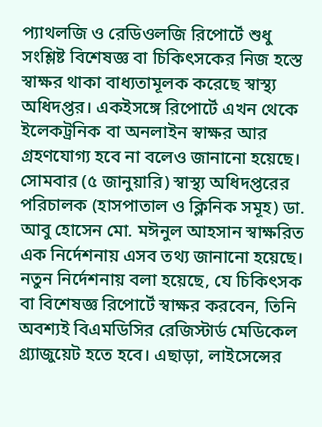প্যাথলজি ও রেডিওলজি রিপোর্টে শুধু সংশ্লিষ্ট বিশেষজ্ঞ বা চিকিৎসকের নিজ হস্তে স্বাক্ষর থাকা বাধ্যতামূলক করেছে স্বাস্থ্য অধিদপ্তর। একইসঙ্গে রিপোর্টে এখন থেকে ইলেকট্রনিক বা অনলাইন স্বাক্ষর আর গ্রহণযোগ্য হবে না বলেও জানানো হয়েছে। সোমবার (৫ জানুয়ারি) স্বাস্থ্য অধিদপ্তরের পরিচালক (হাসপাতাল ও ক্লিনিক সমূহ) ডা. আবু হোসেন মো. মঈনুল আহসান স্বাক্ষরিত এক নির্দেশনায় এসব তথ্য জানানো হয়েছে। নতুন নির্দেশনায় বলা হয়েছে, যে চিকিৎসক বা বিশেষজ্ঞ রিপোর্টে স্বাক্ষর করবেন, তিনি অবশ্যই বিএমডিসির রেজিস্টার্ড মেডিকেল গ্র্যাজুয়েট হতে হবে। এছাড়া, লাইসেন্সের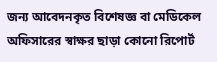জন্য আবেদনকৃত বিশেষজ্ঞ বা মেডিকেল অফিসারের স্বাক্ষর ছাড়া কোনো রিপোর্ট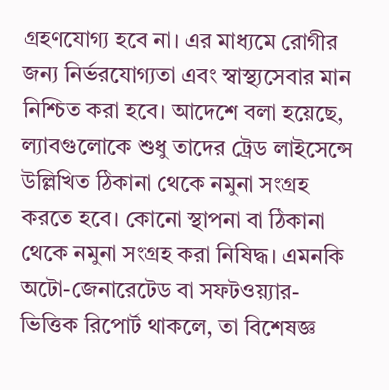গ্রহণযোগ্য হবে না। এর মাধ্যমে রোগীর জন্য নির্ভরযোগ্যতা এবং স্বাস্থ্যসেবার মান নিশ্চিত করা হবে। আদেশে বলা হয়েছে, ল্যাবগুলোকে শুধু তাদের ট্রেড লাইসেন্সে উল্লিখিত ঠিকানা থেকে নমুনা সংগ্রহ করতে হবে। কোনো স্থাপনা বা ঠিকানা থেকে নমুনা সংগ্রহ করা নিষিদ্ধ। এমনকি অটো-জেনারেটেড বা সফটওয়্যার-ভিত্তিক রিপোর্ট থাকলে, তা বিশেষজ্ঞ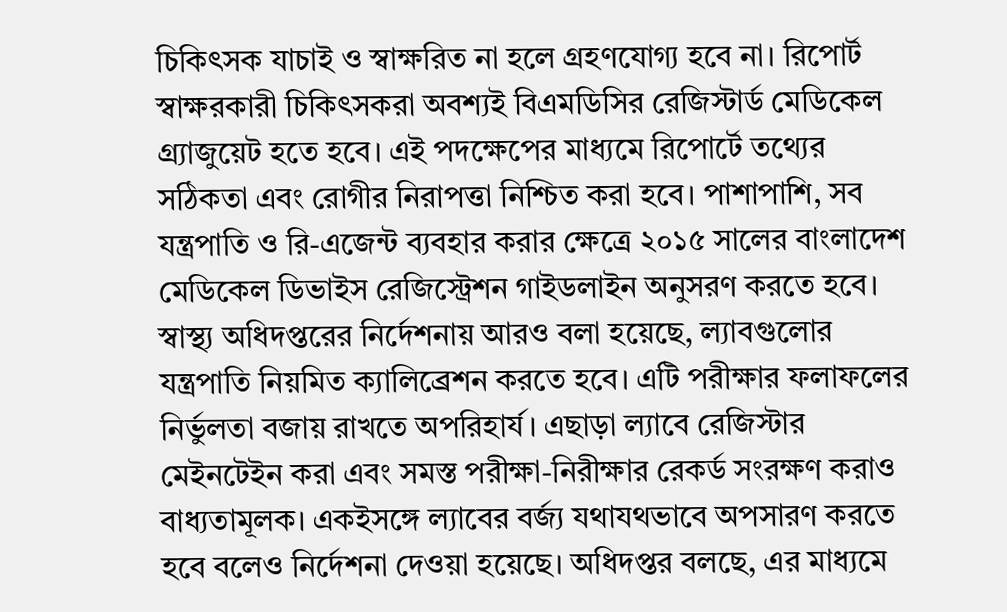চিকিৎসক যাচাই ও স্বাক্ষরিত না হলে গ্রহণযোগ্য হবে না। রিপোর্ট স্বাক্ষরকারী চিকিৎসকরা অবশ্যই বিএমডিসির রেজিস্টার্ড মেডিকেল গ্র্যাজুয়েট হতে হবে। এই পদক্ষেপের মাধ্যমে রিপোর্টে তথ্যের সঠিকতা এবং রোগীর নিরাপত্তা নিশ্চিত করা হবে। পাশাপাশি, সব যন্ত্রপাতি ও রি-এজেন্ট ব্যবহার করার ক্ষেত্রে ২০১৫ সালের বাংলাদেশ মেডিকেল ডিভাইস রেজিস্ট্রেশন গাইডলাইন অনুসরণ করতে হবে। স্বাস্থ্য অধিদপ্তরের নির্দেশনায় আরও বলা হয়েছে, ল্যাবগুলোর যন্ত্রপাতি নিয়মিত ক্যালিব্রেশন করতে হবে। এটি পরীক্ষার ফলাফলের নির্ভুলতা বজায় রাখতে অপরিহার্য। এছাড়া ল্যাবে রেজিস্টার মেইনটেইন করা এবং সমস্ত পরীক্ষা-নিরীক্ষার রেকর্ড সংরক্ষণ করাও বাধ্যতামূলক। একইসঙ্গে ল্যাবের বর্জ্য যথাযথভাবে অপসারণ করতে হবে বলেও নির্দেশনা দেওয়া হয়েছে। অধিদপ্তর বলছে, এর মাধ্যমে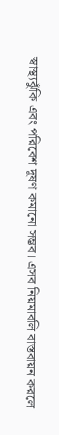স্বাস্থ্যঝুঁকি এবং পরিবেশ দূষণ কমানো সম্ভব। এসব নিয়মাবলি বাস্তবায়ন করলে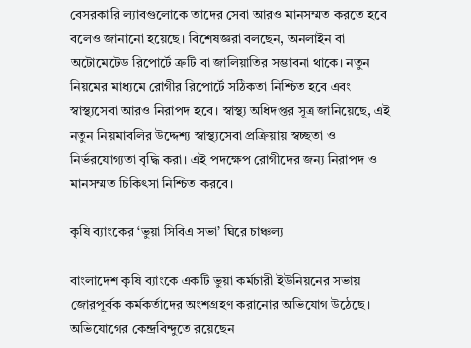বেসরকারি ল্যাবগুলোকে তাদের সেবা আরও মানসম্মত করতে হবে বলেও জানানো হয়েছে। বিশেষজ্ঞরা বলছেন, অনলাইন বা অটোমেটেড রিপোর্টে ত্রুটি বা জালিয়াতির সম্ভাবনা থাকে। নতুন নিয়মের মাধ্যমে রোগীর রিপোর্টে সঠিকতা নিশ্চিত হবে এবং স্বাস্থ্যসেবা আরও নিরাপদ হবে। স্বাস্থ্য অধিদপ্তর সূত্র জানিয়েছে, এই নতুন নিয়মাবলির উদ্দেশ্য স্বাস্থ্যসেবা প্রক্রিয়ায় স্বচ্ছতা ও নির্ভরযোগ্যতা বৃদ্ধি করা। এই পদক্ষেপ রোগীদের জন্য নিরাপদ ও মানসম্মত চিকিৎসা নিশ্চিত করবে।

কৃষি ব্যাংকের ‘ভুয়া সিবিএ সভা’ ঘিরে চাঞ্চল্য

বাংলাদেশ কৃষি ব্যাংকে একটি ভুয়া কর্মচারী ইউনিয়নের সভায় জোরপূর্বক কর্মকর্তাদের অংশগ্রহণ করানোর অভিযোগ উঠেছে। অভিযোগের কেন্দ্রবিন্দুতে রয়েছেন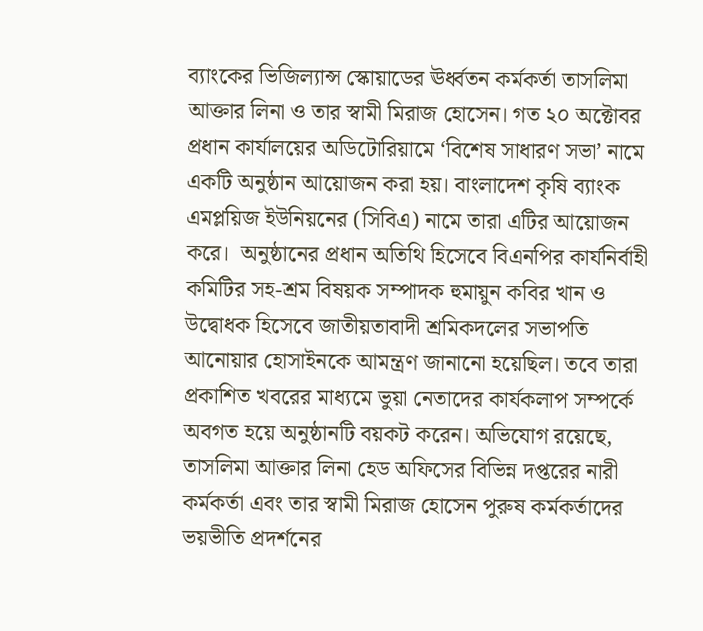ব্যাংকের ভিজিল্যান্স স্কোয়াডের ঊর্ধ্বতন কর্মকর্তা তাসলিমা আক্তার লিনা ও তার স্বামী মিরাজ হোসেন। গত ২০ অক্টোবর প্রধান কার্যালয়ের অডিটোরিয়ামে ‘বিশেষ সাধারণ সভা’ নামে একটি অনুষ্ঠান আয়োজন করা হয়। বাংলাদেশ কৃষি ব্যাংক এমপ্লয়িজ ইউনিয়নের (সিবিএ) নামে তারা এটির আয়োজন করে।  অনুষ্ঠানের প্রধান অতিথি হিসেবে বিএনপির কার্যনির্বাহী কমিটির সহ-শ্রম বিষয়ক সম্পাদক হুমায়ুন কবির খান ও উদ্বোধক হিসেবে জাতীয়তাবাদী শ্রমিকদলের সভাপতি আনোয়ার হোসাইনকে আমন্ত্রণ জানানো হয়েছিল। তবে তারা প্রকাশিত খবরের মাধ্যমে ভুয়া নেতাদের কার্যকলাপ সম্পর্কে অবগত হয়ে অনুষ্ঠানটি বয়কট করেন। অভিযোগ রয়েছে, তাসলিমা আক্তার লিনা হেড অফিসের বিভিন্ন দপ্তরের নারী কর্মকর্তা এবং তার স্বামী মিরাজ হোসেন পুরুষ কর্মকর্তাদের ভয়ভীতি প্রদর্শনের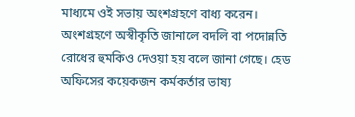মাধ্যমে ওই সভায় অংশগ্রহণে বাধ্য করেন। অংশগ্রহণে অস্বীকৃতি জানালে বদলি বা পদোন্নতি রোধের হুমকিও দেওয়া হয় বলে জানা গেছে। হেড অফিসের কয়েকজন কর্মকর্তার ভাষ্য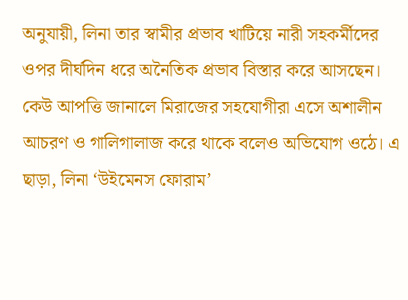অনুযায়ী, লিনা তার স্বামীর প্রভাব খাটিয়ে নারী সহকর্মীদের ওপর দীর্ঘদিন ধরে অনৈতিক প্রভাব বিস্তার করে আসছেন। কেউ আপত্তি জানালে মিরাজের সহযোগীরা এসে অশালীন আচরণ ও গালিগালাজ করে থাকে বলেও অভিযোগ ওঠে। এ ছাড়া, লিনা ‘উইমেনস ফোরাম’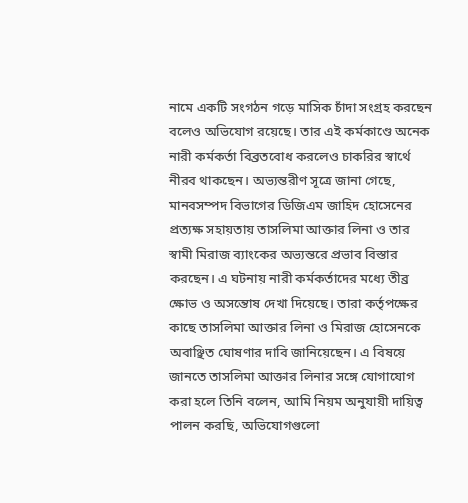নামে একটি সংগঠন গড়ে মাসিক চাঁদা সংগ্রহ করছেন বলেও অভিযোগ রয়েছে। তার এই কর্মকাণ্ডে অনেক নারী কর্মকর্তা বিব্রতবোধ করলেও চাকরির স্বার্থে নীরব থাকছেন। অভ্যন্তরীণ সূত্রে জানা গেছে, মানবসম্পদ বিভাগের ডিজিএম জাহিদ হোসেনের প্রত্যক্ষ সহায়তায় তাসলিমা আক্তার লিনা ও তার স্বামী মিরাজ ব্যাংকের অভ্যন্তরে প্রভাব বিস্তার করছেন। এ ঘটনায় নারী কর্মকর্তাদের মধ্যে তীব্র ক্ষোভ ও অসন্তোষ দেখা দিয়েছে। তারা কর্তৃপক্ষের কাছে তাসলিমা আক্তার লিনা ও মিরাজ হোসেনকে অবাঞ্ছিত ঘোষণার দাবি জানিয়েছেন। এ বিষয়ে জানতে তাসলিমা আক্তার লিনার সঙ্গে যোগাযোগ করা হলে তিনি বলেন, আমি নিয়ম অনুযায়ী দায়িত্ব পালন করছি, অভিযোগগুলো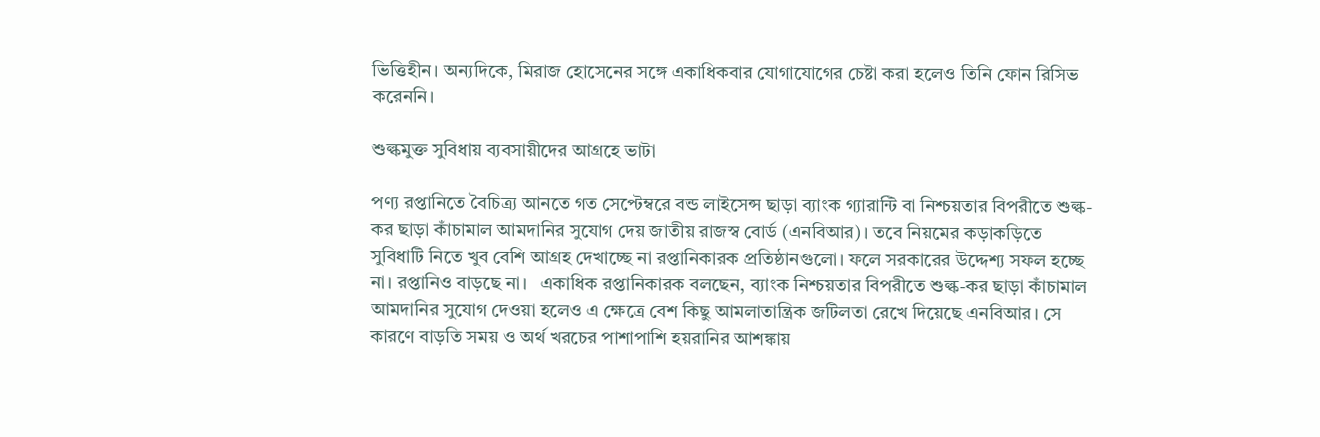ভিত্তিহীন। অন্যদিকে, মিরাজ হোসেনের সঙ্গে একাধিকবার যোগাযোগের চেষ্টা করা হলেও তিনি ফোন রিসিভ করেননি।

শুল্কমুক্ত সুবিধায় ব্যবসায়ীদের আগ্রহে ভাটা

পণ্য রপ্তানিতে বৈচিত্র্য আনতে গত সেপ্টেম্বরে বন্ড লাইসেন্স ছাড়া ব্যাংক গ্যারান্টি বা নিশ্চয়তার বিপরীতে শুল্ক-কর ছাড়া কাঁচামাল আমদানির সুযোগ দেয় জাতীয় রাজস্ব বোর্ড (এনবিআর)। তবে নিয়মের কড়াকড়িতে সুবিধাটি নিতে খুব বেশি আগ্রহ দেখাচ্ছে না রপ্তানিকারক প্রতিষ্ঠানগুলো। ফলে সরকারের উদ্দেশ্য সফল হচ্ছে না। রপ্তানিও বাড়ছে না।   একাধিক রপ্তানিকারক বলছেন, ব্যাংক নিশ্চয়তার বিপরীতে শুল্ক-কর ছাড়া কাঁচামাল আমদানির সুযোগ দেওয়া হলেও এ ক্ষেত্রে বেশ কিছু আমলাতান্ত্রিক জটিলতা রেখে দিয়েছে এনবিআর। সে কারণে বাড়তি সময় ও অর্থ খরচের পাশাপাশি হয়রানির আশঙ্কায়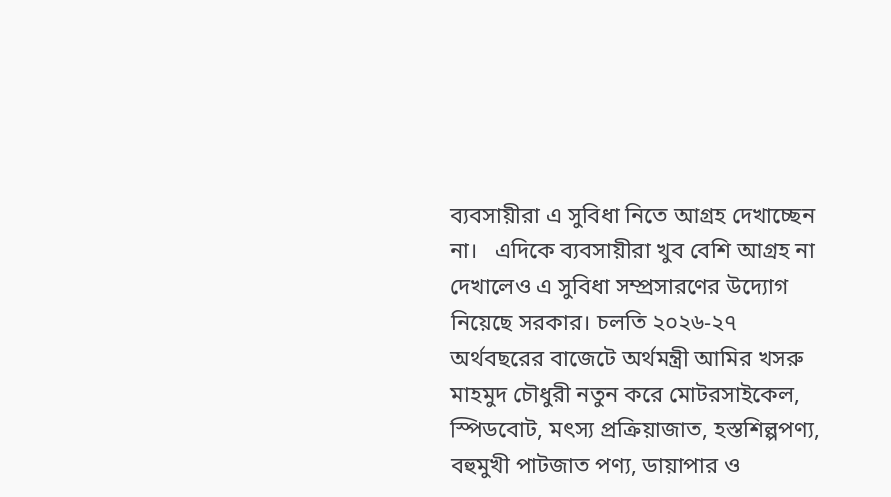ব্যবসায়ীরা এ সুবিধা নিতে আগ্রহ দেখাচ্ছেন না।   এদিকে ব্যবসায়ীরা খুব বেশি আগ্রহ না দেখালেও এ সুবিধা সম্প্রসারণের উদ্যোগ নিয়েছে সরকার। চলতি ২০২৬-২৭ অর্থবছরের বাজেটে অর্থমন্ত্রী আমির খসরু মাহমুদ চৌধুরী নতুন করে মোটরসাইকেল, স্পিডবোট, মৎস্য প্রক্রিয়াজাত, হস্তশিল্পপণ্য, বহুমুখী পাটজাত পণ্য, ডায়াপার ও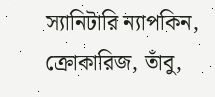স্যানিটারি ন্যাপকিন, ক্রোকারিজ, তাঁবু,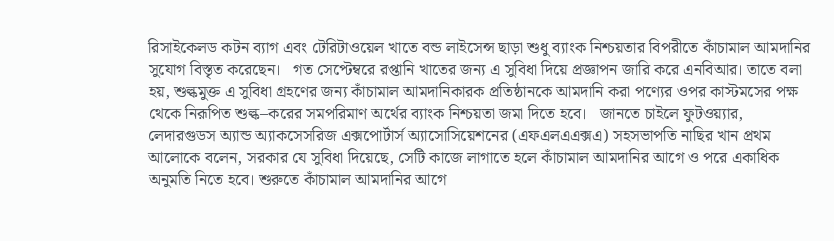রিসাইকেলড কটন ব্যাগ এবং টেরিটাওয়েল খাতে বন্ড লাইসেন্স ছাড়া শুধু ব্যাংক নিশ্চয়তার বিপরীতে কাঁচামাল আমদানির সুযোগ বিস্তৃত করেছেন।   গত সেপ্টেম্বরে রপ্তানি খাতের জন্য এ সুবিধা দিয়ে প্রজ্ঞাপন জারি করে এনবিআর। তাতে বলা হয়, শুল্কমুক্ত এ সুবিধা গ্রহণের জন্য কাঁচামাল আমদানিকারক প্রতিষ্ঠানকে আমদানি করা পণ্যের ওপর কাস্টমসের পক্ষ থেকে নিরূপিত শুল্ক–করের সমপরিমাণ অর্থের ব্যাংক নিশ্চয়তা জমা দিতে হবে।   জানতে চাইলে ফুটওয়্যার, লেদারগুডস অ্যান্ড অ্যাকসেসরিজ এক্সপোর্টার্স অ্যাসোসিয়েশনের (এফএলএএক্সএ) সহসভাপতি নাছির খান প্রথম আলোকে বলেন, সরকার যে সুবিধা দিয়েছে, সেটি কাজে লাগাতে হলে কাঁচামাল আমদানির আগে ও পরে একাধিক অনুমতি নিতে হবে। শুরুতে কাঁচামাল আমদানির আগে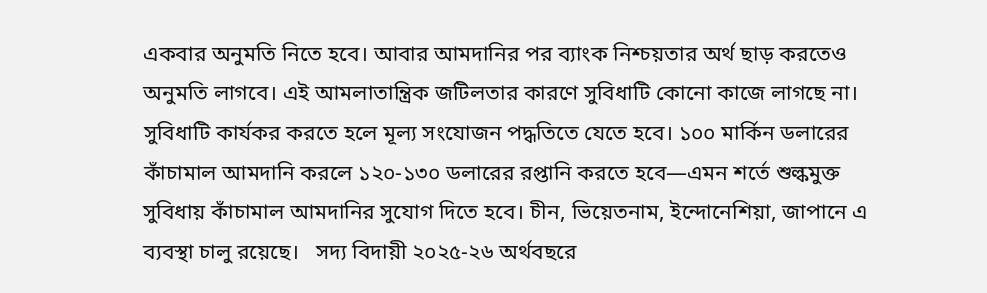একবার অনুমতি নিতে হবে। আবার আমদানির পর ব্যাংক নিশ্চয়তার অর্থ ছাড় করতেও অনুমতি লাগবে। এই আমলাতান্ত্রিক জটিলতার কারণে সুবিধাটি কোনো কাজে লাগছে না। সুবিধাটি কার্যকর করতে হলে মূল্য সংযোজন পদ্ধতিতে যেতে হবে। ১০০ মার্কিন ডলারের কাঁচামাল আমদানি করলে ১২০-১৩০ ডলারের রপ্তানি করতে হবে—এমন শর্তে শুল্কমুক্ত সুবিধায় কাঁচামাল আমদানির সুযোগ দিতে হবে। চীন, ভিয়েতনাম, ইন্দোনেশিয়া, জাপানে এ ব্যবস্থা চালু রয়েছে।   সদ্য বিদায়ী ২০২৫-২৬ অর্থবছরে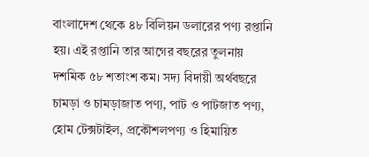বাংলাদেশ থেকে ৪৮ বিলিয়ন ডলারের পণ্য রপ্তানি হয়। এই রপ্তানি তার আগের বছরের তুলনায় দশমিক ৫৮ শতাংশ কম। সদ্য বিদায়ী অর্থবছরে চামড়া ও চামড়াজাত পণ্য, পাট ও পাটজাত পণ্য, হোম টেক্সটাইল, প্রকৌশলপণ্য ও হিমায়িত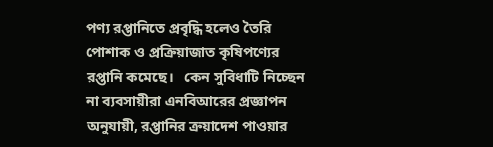পণ্য রপ্তানিতে প্রবৃদ্ধি হলেও তৈরি পোশাক ও প্রক্রিয়াজাত কৃষিপণ্যের রপ্তানি কমেছে।   কেন সুবিধাটি নিচ্ছেন না ব্যবসায়ীরা এনবিআরের প্রজ্ঞাপন অনুযায়ী, রপ্তানির ক্রয়াদেশ পাওয়ার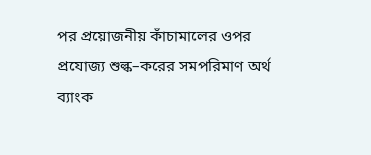পর প্রয়োজনীয় কাঁচামালের ওপর প্রযোজ্য শুল্ক–করের সমপরিমাণ অর্থ ব্যাংক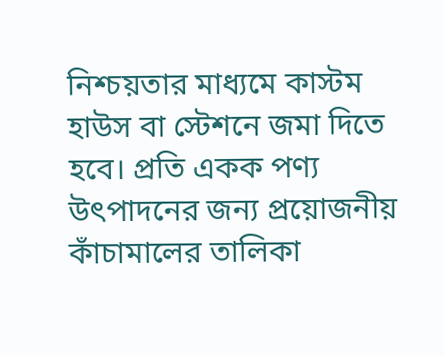নিশ্চয়তার মাধ্যমে কাস্টম হাউস বা স্টেশনে জমা দিতে হবে। প্রতি একক পণ্য উৎপাদনের জন্য প্রয়োজনীয় কাঁচামালের তালিকা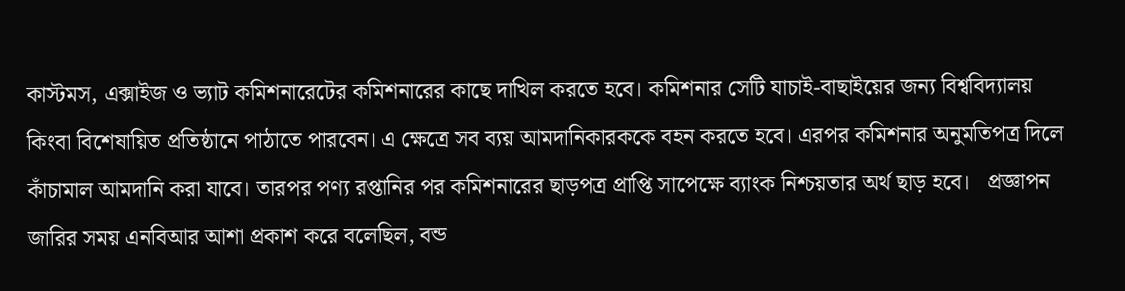কাস্টমস, এক্সাইজ ও ভ্যাট কমিশনারেটের কমিশনারের কাছে দাখিল করতে হবে। কমিশনার সেটি যাচাই-বাছাইয়ের জন্য বিশ্ববিদ্যালয় কিংবা বিশেষায়িত প্রতিষ্ঠানে পাঠাতে পারবেন। এ ক্ষেত্রে সব ব্যয় আমদানিকারককে বহন করতে হবে। এরপর কমিশনার অনুমতিপত্র দিলে কাঁচামাল আমদানি করা যাবে। তারপর পণ্য রপ্তানির পর কমিশনারের ছাড়পত্র প্রাপ্তি সাপেক্ষে ব্যাংক নিশ্চয়তার অর্থ ছাড় হবে।   প্রজ্ঞাপন জারির সময় এনবিআর আশা প্রকাশ করে বলেছিল, বন্ড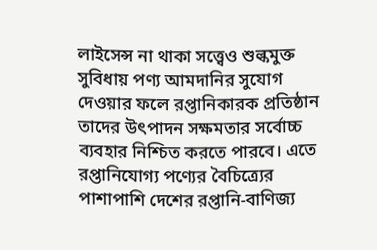লাইসেন্স না থাকা সত্ত্বেও শুল্কমুক্ত সুবিধায় পণ্য আমদানির সুযোগ দেওয়ার ফলে রপ্তানিকারক প্রতিষ্ঠান তাদের উৎপাদন সক্ষমতার সর্বোচ্চ ব্যবহার নিশ্চিত করতে পারবে। এতে রপ্তানিযোগ্য পণ্যের বৈচিত্র্যের পাশাপাশি দেশের রপ্তানি-বাণিজ্য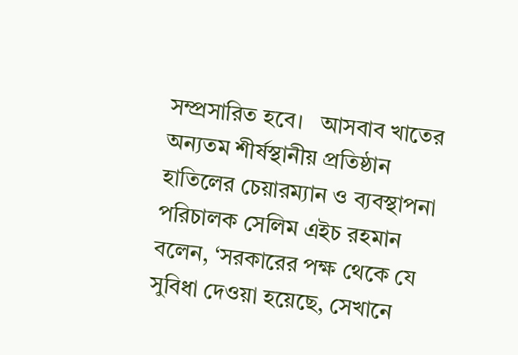সম্প্রসারিত হবে।   আসবাব খাতের অন্যতম শীর্ষস্থানীয় প্রতিষ্ঠান হাতিলের চেয়ারম্যান ও ব্যবস্থাপনা পরিচালক সেলিম এইচ রহমান বলেন, ‘সরকারের পক্ষ থেকে যে সুবিধা দেওয়া হয়েছে, সেখানে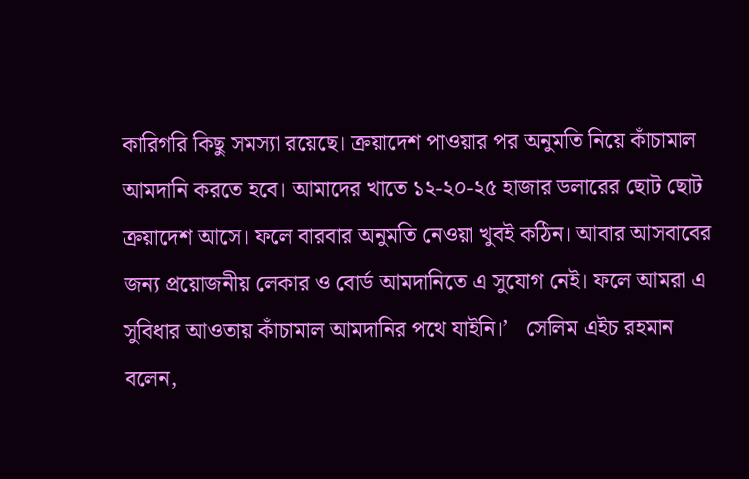কারিগরি কিছু সমস্যা রয়েছে। ক্রয়াদেশ পাওয়ার পর অনুমতি নিয়ে কাঁচামাল আমদানি করতে হবে। আমাদের খাতে ১২-২০-২৫ হাজার ডলারের ছোট ছোট ক্রয়াদেশ আসে। ফলে বারবার অনুমতি নেওয়া খুবই কঠিন। আবার আসবাবের জন্য প্রয়োজনীয় লেকার ও বোর্ড আমদানিতে এ সুযোগ নেই। ফলে আমরা এ সুবিধার আওতায় কাঁচামাল আমদানির পথে যাইনি।’   সেলিম এইচ রহমান বলেন,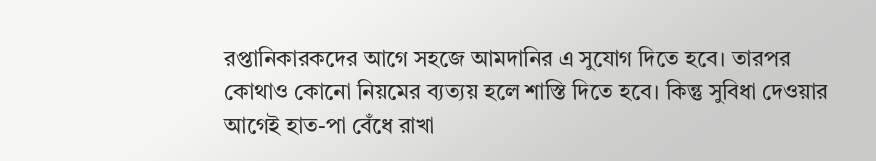রপ্তানিকারকদের আগে সহজে আমদানির এ সুযোগ দিতে হবে। তারপর কোথাও কোনো নিয়মের ব্যত্যয় হলে শাস্তি দিতে হবে। কিন্তু সুবিধা দেওয়ার আগেই হাত-পা বেঁধে রাখা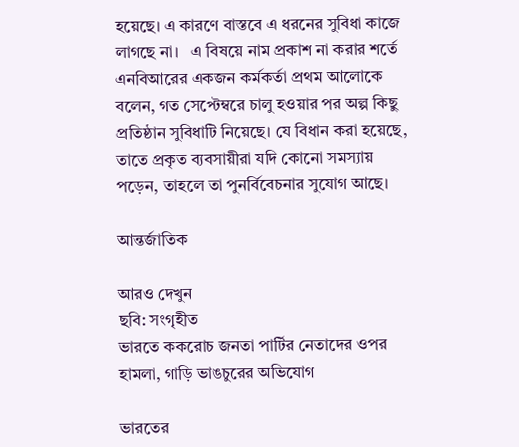হয়েছে। এ কারণে বাস্তবে এ ধরনের সুবিধা কাজে লাগছে না।   এ বিষয়ে নাম প্রকাশ না করার শর্তে এনবিআরের একজন কর্মকর্তা প্রথম আলোকে বলেন, গত সেপ্টেম্বরে চালু হওয়ার পর অল্প কিছু প্রতিষ্ঠান সুবিধাটি নিয়েছে। যে বিধান করা হয়েছে, তাতে প্রকৃত ব্যবসায়ীরা যদি কোনো সমস্যায় পড়েন, তাহলে তা পুনর্বিবেচনার সুযোগ আছে।

আন্তর্জাতিক

আরও দেখুন
ছবি: সংগৃহীত
ভারতে ককরোচ জনতা পার্টির নেতাদের ওপর হামলা, গাড়ি ভাঙচুরের অভিযোগ

ভারতের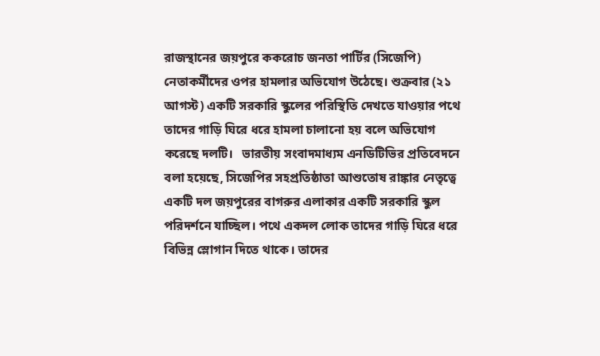রাজস্থানের জয়পুরে ককরোচ জনতা পার্টির (সিজেপি) নেতাকর্মীদের ওপর হামলার অভিযোগ উঠেছে। শুক্রবার (২১ আগস্ট) একটি সরকারি স্কুলের পরিস্থিতি দেখতে যাওয়ার পথে তাদের গাড়ি ঘিরে ধরে হামলা চালানো হয় বলে অভিযোগ করেছে দলটি।   ভারতীয় সংবাদমাধ্যম এনডিটিভির প্রতিবেদনে বলা হয়েছে, সিজেপির সহপ্রতিষ্ঠাতা আশুতোষ রাঙ্কার নেতৃত্বে একটি দল জয়পুরের বাগরুর এলাকার একটি সরকারি স্কুল পরিদর্শনে যাচ্ছিল। পথে একদল লোক তাদের গাড়ি ঘিরে ধরে বিভিন্ন স্লোগান দিতে থাকে। তাদের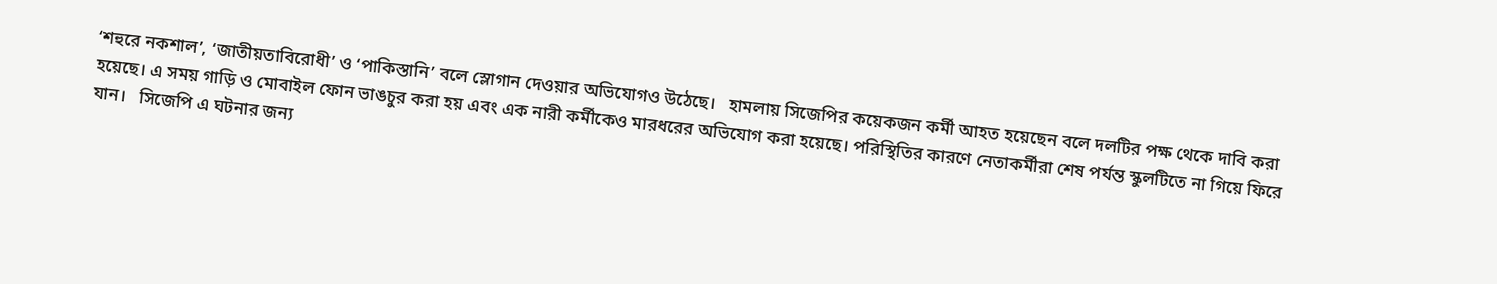‘শহুরে নকশাল’, ‘জাতীয়তাবিরোধী’ ও ‘পাকিস্তানি’ বলে স্লোগান দেওয়ার অভিযোগও উঠেছে।   হামলায় সিজেপির কয়েকজন কর্মী আহত হয়েছেন বলে দলটির পক্ষ থেকে দাবি করা হয়েছে। এ সময় গাড়ি ও মোবাইল ফোন ভাঙচুর করা হয় এবং এক নারী কর্মীকেও মারধরের অভিযোগ করা হয়েছে। পরিস্থিতির কারণে নেতাকর্মীরা শেষ পর্যন্ত স্কুলটিতে না গিয়ে ফিরে যান।   সিজেপি এ ঘটনার জন্য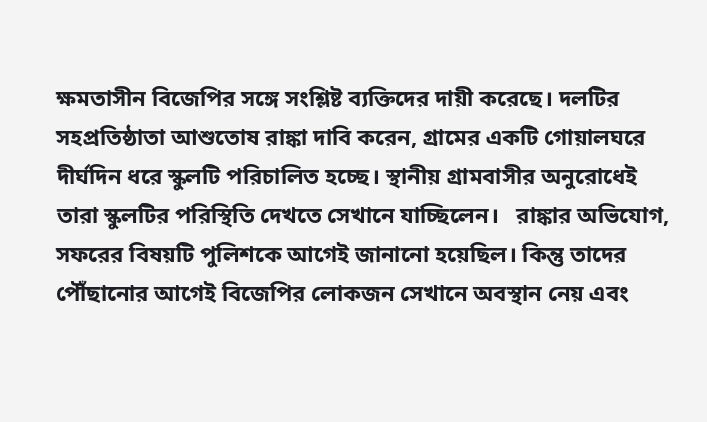ক্ষমতাসীন বিজেপির সঙ্গে সংশ্লিষ্ট ব্যক্তিদের দায়ী করেছে। দলটির সহপ্রতিষ্ঠাতা আশুতোষ রাঙ্কা দাবি করেন, গ্রামের একটি গোয়ালঘরে দীর্ঘদিন ধরে স্কুলটি পরিচালিত হচ্ছে। স্থানীয় গ্রামবাসীর অনুরোধেই তারা স্কুলটির পরিস্থিতি দেখতে সেখানে যাচ্ছিলেন।   রাঙ্কার অভিযোগ, সফরের বিষয়টি পুলিশকে আগেই জানানো হয়েছিল। কিন্তু তাদের পৌঁছানোর আগেই বিজেপির লোকজন সেখানে অবস্থান নেয় এবং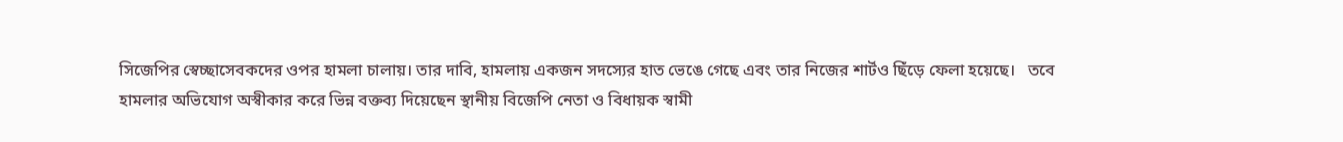সিজেপির স্বেচ্ছাসেবকদের ওপর হামলা চালায়। তার দাবি, হামলায় একজন সদস্যের হাত ভেঙে গেছে এবং তার নিজের শার্টও ছিঁড়ে ফেলা হয়েছে।   তবে হামলার অভিযোগ অস্বীকার করে ভিন্ন বক্তব্য দিয়েছেন স্থানীয় বিজেপি নেতা ও বিধায়ক স্বামী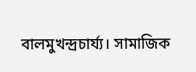বালমুখন্দ্রচার্য্য। সামাজিক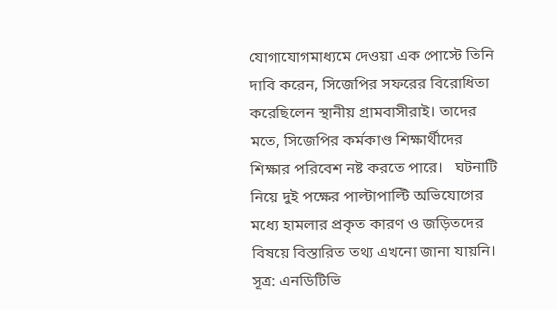যোগাযোগমাধ্যমে দেওয়া এক পোস্টে তিনি দাবি করেন, সিজেপির সফরের বিরোধিতা করেছিলেন স্থানীয় গ্রামবাসীরাই। তাদের মতে, সিজেপির কর্মকাণ্ড শিক্ষার্থীদের শিক্ষার পরিবেশ নষ্ট করতে পারে।   ঘটনাটি নিয়ে দুই পক্ষের পাল্টাপাল্টি অভিযোগের মধ্যে হামলার প্রকৃত কারণ ও জড়িতদের বিষয়ে বিস্তারিত তথ্য এখনো জানা যায়নি।   সূত্র: এনডিটিভি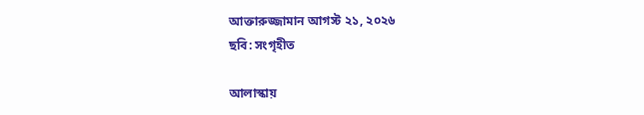আক্তারুজ্জামান আগস্ট ২১, ২০২৬
ছবি: সংগৃহীত

আলাস্কায়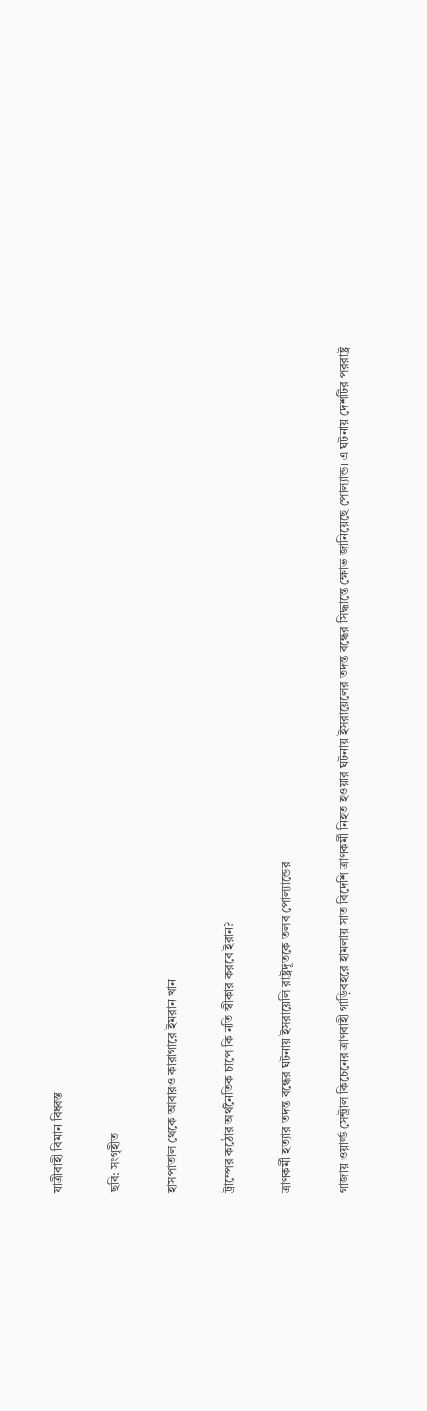যাত্রীবাহী বিমান বিধ্বস্ত

ছবি: সংগৃহীত

হাসপাতাল থেকে আবারও কারাগারে ইমরান খান

ট্রাম্পের কঠোর অর্থনৈতিক চাপে কি নতি স্বীকার করবে ইরান?

ত্রাণকর্মী হত্যার তদন্ত বন্ধের ঘটনায় ইসরায়েলি রাষ্ট্রদূতকে তলব পোল্যান্ডের

গাজায় ওয়ার্ল্ড সেন্ট্রাল কিচেনের ত্রাণবাহী গাড়িবহরে হামলায় সাত বিদেশি ত্রাণকর্মী নিহত হওয়ার ঘটনায় ইসরায়েলের তদন্ত বন্ধের সিদ্ধান্তে ক্ষোভ জানিয়েছে পোল্যান্ড। এ ঘটনায় দেশটির পররাষ্ট্র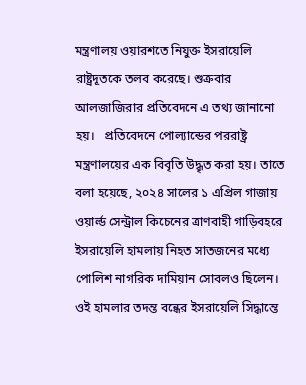মন্ত্রণালয় ওয়ারশতে নিযুক্ত ইসরায়েলি রাষ্ট্রদূতকে তলব করেছে। শুক্রবার আলজাজিরার প্রতিবেদনে এ তথ্য জানানো হয়।   প্রতিবেদনে পোল্যান্ডের পররাষ্ট্র মন্ত্রণালয়ের এক বিবৃতি উদ্ধৃত করা হয়। তাতে বলা হয়েছে, ২০২৪ সালের ১ এপ্রিল গাজায় ওয়ার্ল্ড সেন্ট্রাল কিচেনের ত্রাণবাহী গাড়িবহরে ইসরায়েলি হামলায় নিহত সাতজনের মধ্যে পোলিশ নাগরিক দামিয়ান সোবলও ছিলেন। ওই হামলার তদন্ত বন্ধের ইসরায়েলি সিদ্ধান্তে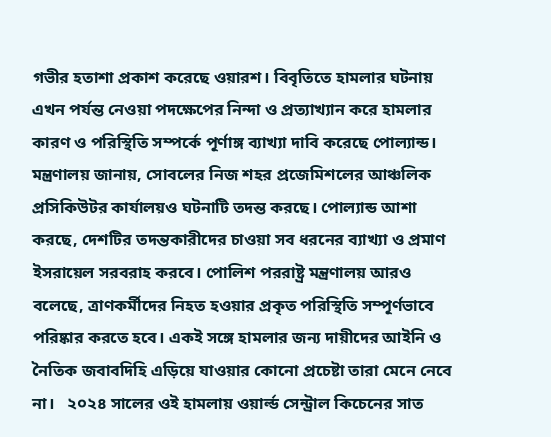গভীর হতাশা প্রকাশ করেছে ওয়ারশ। বিবৃতিতে হামলার ঘটনায় এখন পর্যন্ত নেওয়া পদক্ষেপের নিন্দা ও প্রত্যাখ্যান করে হামলার কারণ ও পরিস্থিতি সম্পর্কে পূর্ণাঙ্গ ব্যাখ্যা দাবি করেছে পোল্যান্ড।   মন্ত্রণালয় জানায়, সোবলের নিজ শহর প্রজেমিশলের আঞ্চলিক প্রসিকিউটর কার্যালয়ও ঘটনাটি তদন্ত করছে। পোল্যান্ড আশা করছে, দেশটির তদন্তকারীদের চাওয়া সব ধরনের ব্যাখ্যা ও প্রমাণ ইসরায়েল সরবরাহ করবে। পোলিশ পররাষ্ট্র মন্ত্রণালয় আরও বলেছে, ত্রাণকর্মীদের নিহত হওয়ার প্রকৃত পরিস্থিতি সম্পূর্ণভাবে পরিষ্কার করতে হবে। একই সঙ্গে হামলার জন্য দায়ীদের আইনি ও নৈতিক জবাবদিহি এড়িয়ে যাওয়ার কোনো প্রচেষ্টা তারা মেনে নেবে না।   ২০২৪ সালের ওই হামলায় ওয়ার্ল্ড সেন্ট্রাল কিচেনের সাত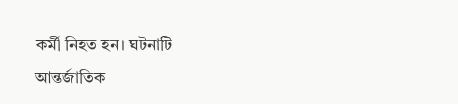কর্মী নিহত হন। ঘটনাটি আন্তর্জাতিক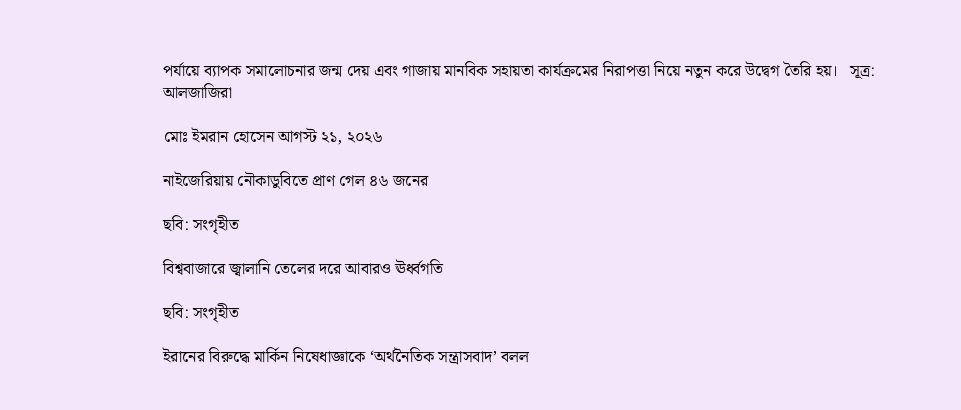পর্যায়ে ব্যাপক সমালোচনার জন্ম দেয় এবং গাজায় মানবিক সহায়তা কার্যক্রমের নিরাপত্তা নিয়ে নতুন করে উদ্বেগ তৈরি হয়।   সূত্র: আলজাজিরা

মোঃ ইমরান হোসেন আগস্ট ২১, ২০২৬

নাইজেরিয়ায় নৌকাডুবিতে প্রাণ গেল ৪৬ জনের

ছবি: সংগৃহীত

বিশ্ববাজারে জ্বালানি তেলের দরে আবারও ঊর্ধ্বগতি

ছবি: সংগৃহীত

ইরানের বিরুদ্ধে মার্কিন নিষেধাজ্ঞাকে ‘অর্থনৈতিক সন্ত্রাসবাদ’ বলল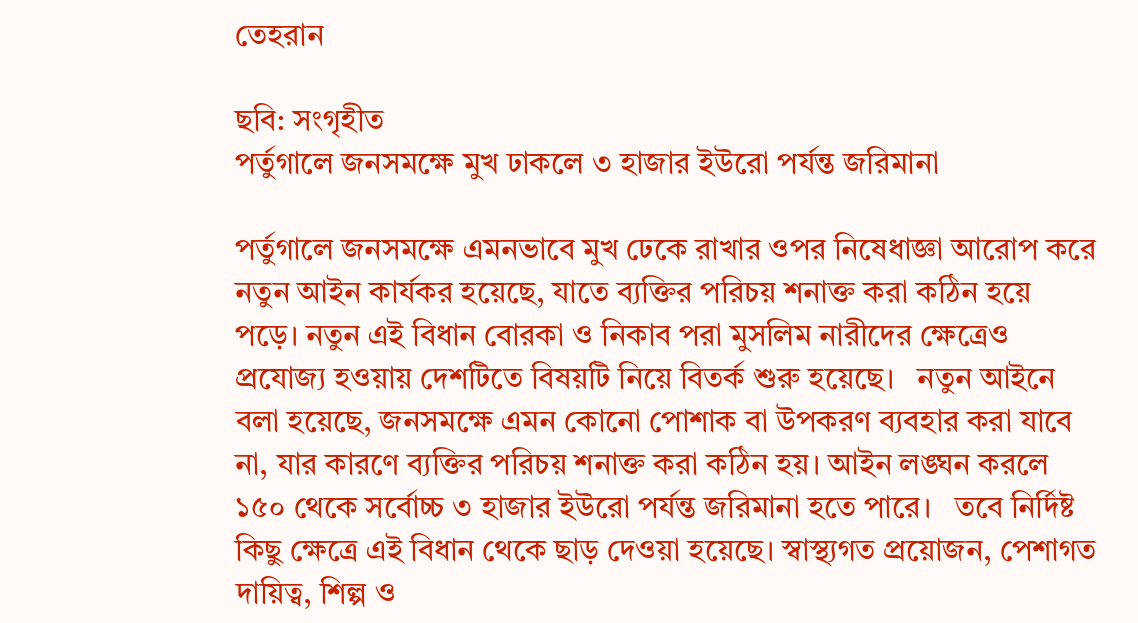তেহরান

ছবি: সংগৃহীত
পর্তুগালে জনসমক্ষে মুখ ঢাকলে ৩ হাজার ইউরো পর্যন্ত জরিমানা

পর্তুগালে জনসমক্ষে এমনভাবে মুখ ঢেকে রাখার ওপর নিষেধাজ্ঞা আরোপ করে নতুন আইন কার্যকর হয়েছে, যাতে ব্যক্তির পরিচয় শনাক্ত করা কঠিন হয়ে পড়ে। নতুন এই বিধান বোরকা ও নিকাব পরা মুসলিম নারীদের ক্ষেত্রেও প্রযোজ্য হওয়ায় দেশটিতে বিষয়টি নিয়ে বিতর্ক শুরু হয়েছে।   নতুন আইনে বলা হয়েছে, জনসমক্ষে এমন কোনো পোশাক বা উপকরণ ব্যবহার করা যাবে না, যার কারণে ব্যক্তির পরিচয় শনাক্ত করা কঠিন হয়। আইন লঙ্ঘন করলে ১৫০ থেকে সর্বোচ্চ ৩ হাজার ইউরো পর্যন্ত জরিমানা হতে পারে।   তবে নির্দিষ্ট কিছু ক্ষেত্রে এই বিধান থেকে ছাড় দেওয়া হয়েছে। স্বাস্থ্যগত প্রয়োজন, পেশাগত দায়িত্ব, শিল্প ও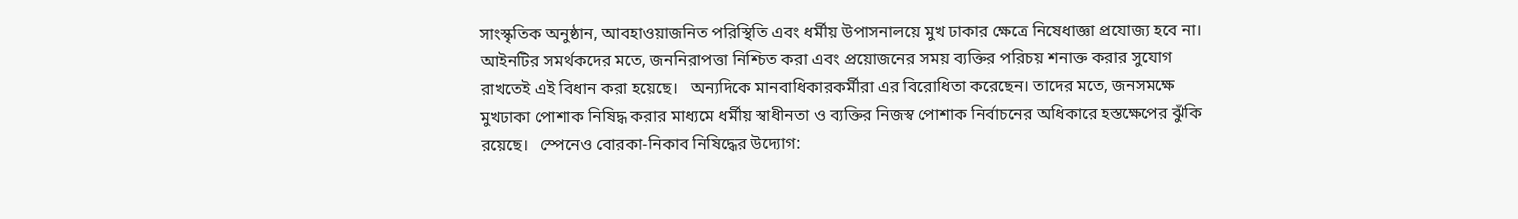সাংস্কৃতিক অনুষ্ঠান, আবহাওয়াজনিত পরিস্থিতি এবং ধর্মীয় উপাসনালয়ে মুখ ঢাকার ক্ষেত্রে নিষেধাজ্ঞা প্রযোজ্য হবে না।   আইনটির সমর্থকদের মতে, জননিরাপত্তা নিশ্চিত করা এবং প্রয়োজনের সময় ব্যক্তির পরিচয় শনাক্ত করার সুযোগ রাখতেই এই বিধান করা হয়েছে।   অন্যদিকে মানবাধিকারকর্মীরা এর বিরোধিতা করেছেন। তাদের মতে, জনসমক্ষে মুখঢাকা পোশাক নিষিদ্ধ করার মাধ্যমে ধর্মীয় স্বাধীনতা ও ব্যক্তির নিজস্ব পোশাক নির্বাচনের অধিকারে হস্তক্ষেপের ঝুঁকি রয়েছে।   স্পেনেও বোরকা-নিকাব নিষিদ্ধের উদ্যোগ: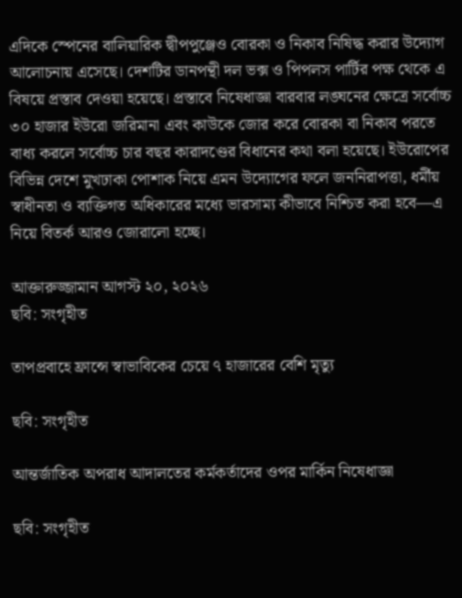এদিকে স্পেনের বালিয়ারিক দ্বীপপুঞ্জেও বোরকা ও নিকাব নিষিদ্ধ করার উদ্যোগ আলোচনায় এসেছে। দেশটির ডানপন্থী দল ভক্স ও পিপলস পার্টির পক্ষ থেকে এ বিষয়ে প্রস্তাব দেওয়া হয়েছে। প্রস্তাবে নিষেধাজ্ঞা বারবার লঙ্ঘনের ক্ষেত্রে সর্বোচ্চ ৩০ হাজার ইউরো জরিমানা এবং কাউকে জোর করে বোরকা বা নিকাব পরতে বাধ্য করলে সর্বোচ্চ চার বছর কারাদণ্ডের বিধানের কথা বলা হয়েছে। ইউরোপের বিভিন্ন দেশে মুখঢাকা পোশাক নিয়ে এমন উদ্যোগের ফলে জননিরাপত্তা, ধর্মীয় স্বাধীনতা ও ব্যক্তিগত অধিকারের মধ্যে ভারসাম্য কীভাবে নিশ্চিত করা হবে—এ নিয়ে বিতর্ক আরও জোরালো হচ্ছে।

আক্তারুজ্জামান আগস্ট ২০, ২০২৬
ছবি: সংগৃহীত

তাপপ্রবাহে ফ্রান্সে স্বাভাবিকের চেয়ে ৭ হাজারের বেশি মৃত্যু

ছবি: সংগৃহীত

আন্তর্জাতিক অপরাধ আদালতের কর্মকর্তাদের ওপর মার্কিন নিষেধাজ্ঞা

ছবি: সংগৃহীত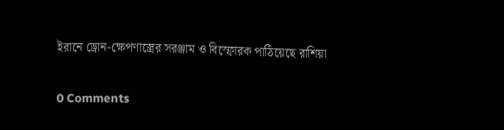ইরানে ড্রোন-ক্ষেপণাস্ত্রের সরঞ্জাম ও বিস্ফোরক পাঠিয়েছে রাশিয়া

0 Comments